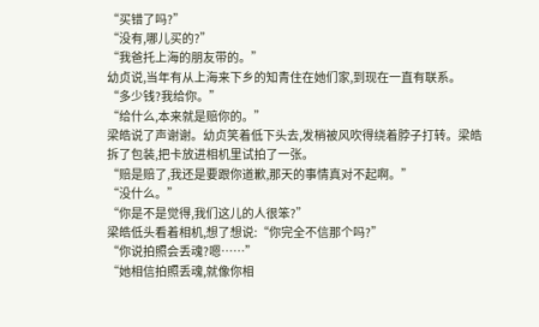“买错了吗?”
“没有,哪儿买的?”
“我爸托上海的朋友带的。”
幼贞说,当年有从上海来下乡的知青住在她们家,到现在一直有联系。
“多少钱?我给你。”
“给什么,本来就是赔你的。”
梁皓说了声谢谢。幼贞笑着低下头去,发梢被风吹得绕着脖子打转。梁皓拆了包装,把卡放进相机里试拍了一张。
“赔是赔了,我还是要跟你道歉,那天的事情真对不起啊。”
“没什么。”
“你是不是觉得,我们这儿的人很笨?”
梁皓低头看着相机,想了想说:“你完全不信那个吗?”
“你说拍照会丢魂?嗯……”
“她相信拍照丢魂,就像你相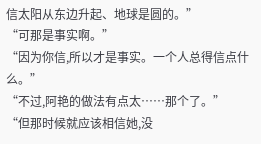信太阳从东边升起、地球是圆的。”
“可那是事实啊。”
“因为你信,所以才是事实。一个人总得信点什么。”
“不过,阿艳的做法有点太……那个了。”
“但那时候就应该相信她,没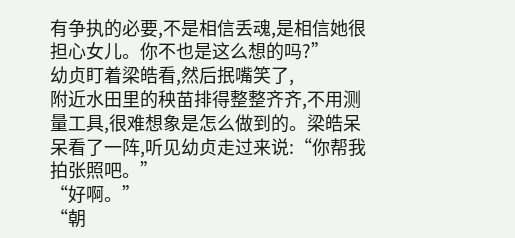有争执的必要,不是相信丢魂,是相信她很担心女儿。你不也是这么想的吗?”
幼贞盯着梁皓看,然后抿嘴笑了,
附近水田里的秧苗排得整整齐齐,不用测量工具,很难想象是怎么做到的。梁皓呆呆看了一阵,听见幼贞走过来说:“你帮我拍张照吧。”
“好啊。”
“朝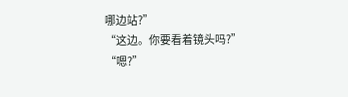哪边站?”
“这边。你要看着镜头吗?”
“嗯?”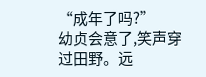“成年了吗?”
幼贞会意了,笑声穿过田野。远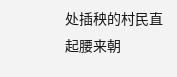处插秧的村民直起腰来朝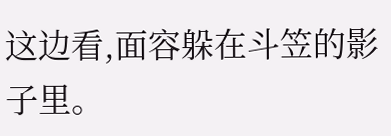这边看,面容躲在斗笠的影子里。